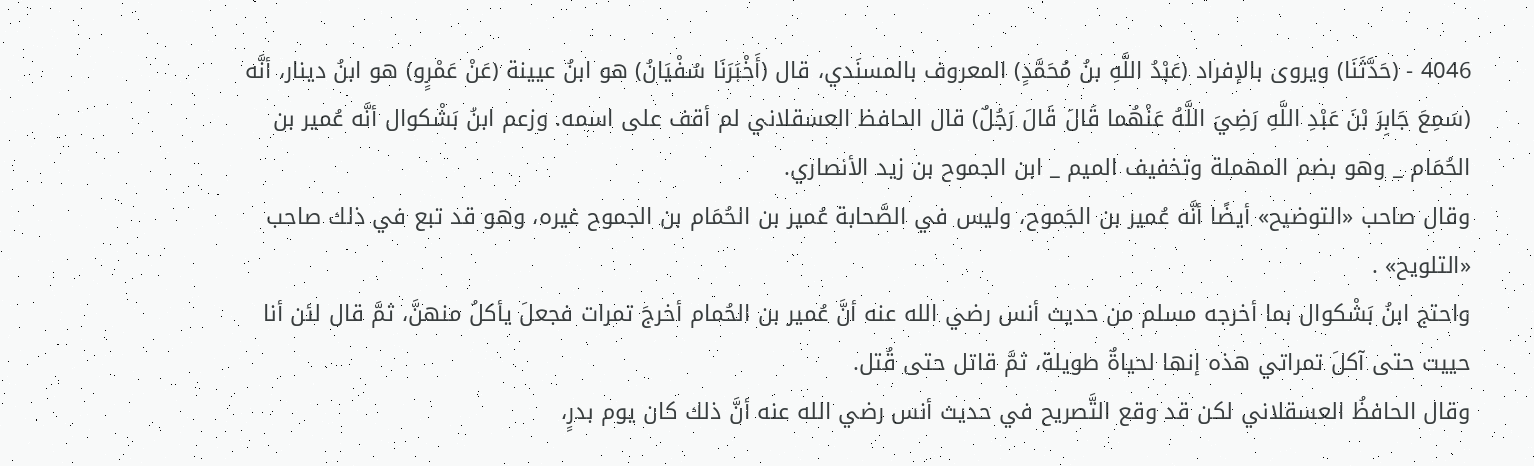4046 - (حَدَّثَنَا) ويروى بالإفراد (عَبْدُ اللَّهِ بنُ مُحَمَّدٍ) المعروف بالمسنَدي، قال (أَخْبَرَنَا سُفْيَانُ) هو ابنُ عيينة (عَنْ عَمْرٍو) هو ابنُ دينار، أنَّه (سَمِعَ جَابِرَ بْنَ عَبْدِ اللَّهِ رَضِيَ اللَّهُ عَنْهُما قَالَ قَالَ رَجُلٌ) قال الحافظ العسقلاني لم أقف على اسمه. وزعم ابنُ بَشْكوال أنَّه عُمير بن الحُمَام _ وهو بضم المهملة وتخفيف الميم _ ابن الجموح بن زيد الأنصاري.
وقال صاحب «التوضيح» أيضًا أنَّه عُمير بن الجَموح، وليس في الصَّحابة عُمير بن الحُمَام بن الجموح غيره، وهو قد تبع في ذلك صاحب «التلويح» .
واحتج ابنُ بَشْكوال بما أخرجه مسلم من حديث أنس رضي الله عنه أنَّ عُمير بن الحُمام أخرجَ تمرات فجعلَ يأكلُ منهنَّ، ثمَّ قال لئن أنا حييت حتى آكلَ تمراتي هذه إنها لحياةٌ طويلة، ثمَّ قاتل حتى قُتل.
وقال الحافظُ العسقلاني لكن قد وقع التَّصريح في حديث أنس رضي الله عنه أنَّ ذلك كان يوم بدرٍ،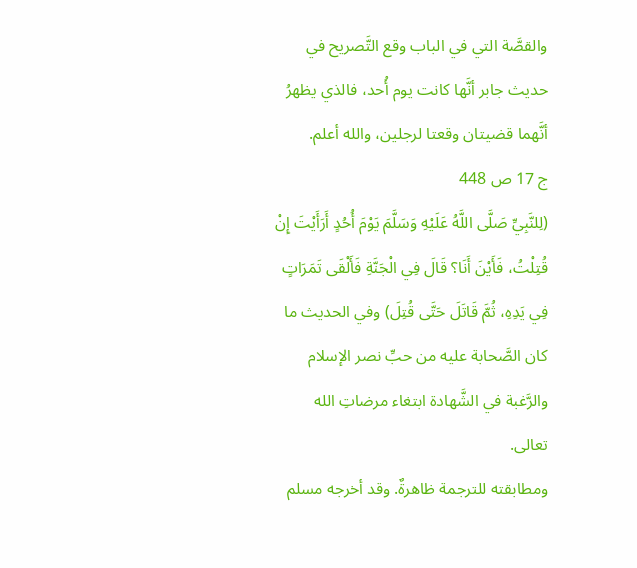والقصَّة التي في الباب وقع التَّصريح في حديث جابر أنَّها كانت يوم أُحد، فالذي يظهرُ أنَّهما قضيتان وقعتا لرجلين، والله أعلم.
ج 17 ص 448
(لِلنَّبِيِّ صَلَّى اللَّهُ عَلَيْهِ وَسَلَّمَ يَوْمَ أُحُدٍ أَرَأَيْتَ إِنْ قُتِلْتُ، فَأَيْنَ أَنَا؟ قَالَ فِي الْجَنَّةِ فَأَلْقَى تَمَرَاتٍ فِي يَدِهِ، ثُمَّ قَاتَلَ حَتَّى قُتِلَ) وفي الحديث ما كان الصَّحابة عليه من حبِّ نصر الإسلام والرَّغبة في الشَّهادة ابتغاء مرضاتِ الله تعالى.
ومطابقته للترجمة ظاهرةٌ. وقد أخرجه مسلم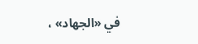في «الجهاد» ،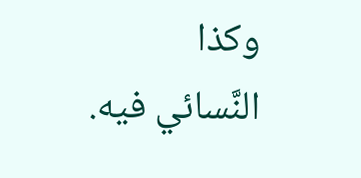وكذا النَّسائي فيه.